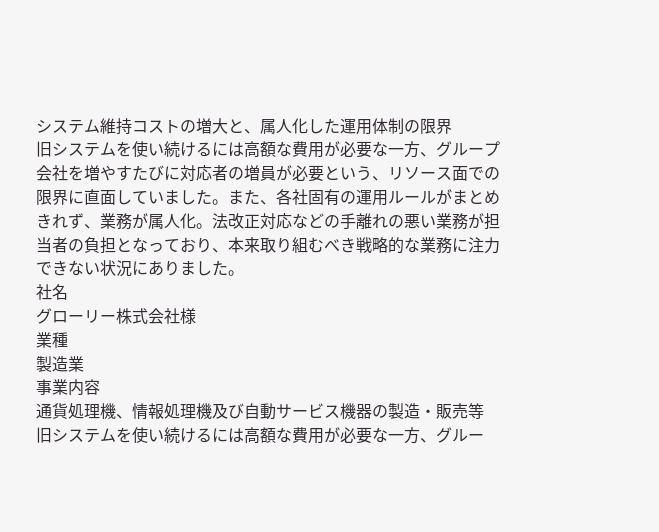システム維持コストの増大と、属人化した運用体制の限界
旧システムを使い続けるには高額な費用が必要な一方、グループ会社を増やすたびに対応者の増員が必要という、リソース面での限界に直面していました。また、各社固有の運用ルールがまとめきれず、業務が属人化。法改正対応などの手離れの悪い業務が担当者の負担となっており、本来取り組むべき戦略的な業務に注力できない状況にありました。
社名
グローリー株式会社様
業種
製造業
事業内容
通貨処理機、情報処理機及び自動サービス機器の製造・販売等
旧システムを使い続けるには高額な費用が必要な一方、グルー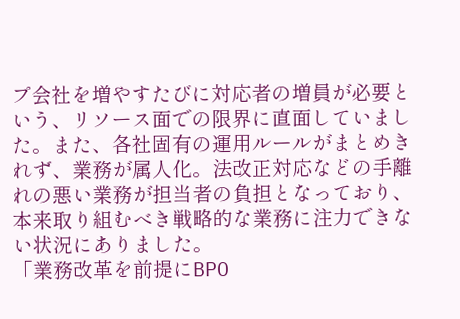プ会社を増やすたびに対応者の増員が必要という、リソース面での限界に直面していました。また、各社固有の運用ルールがまとめきれず、業務が属人化。法改正対応などの手離れの悪い業務が担当者の負担となっており、本来取り組むべき戦略的な業務に注力できない状況にありました。
「業務改革を前提にBPO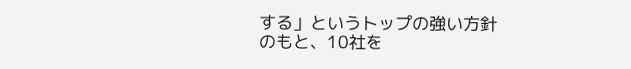する」というトップの強い方針のもと、10社を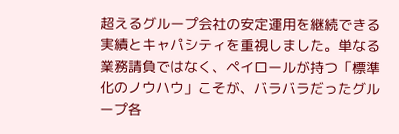超えるグループ会社の安定運用を継続できる実績とキャパシティを重視しました。単なる業務請負ではなく、ペイロールが持つ「標準化のノウハウ」こそが、バラバラだったグループ各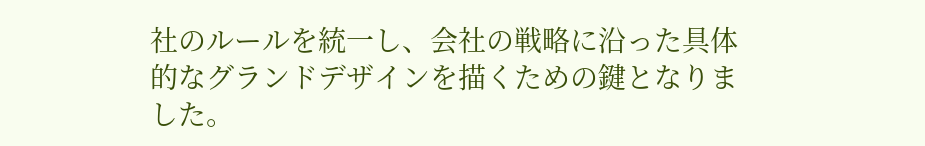社のルールを統一し、会社の戦略に沿った具体的なグランドデザインを描くための鍵となりました。